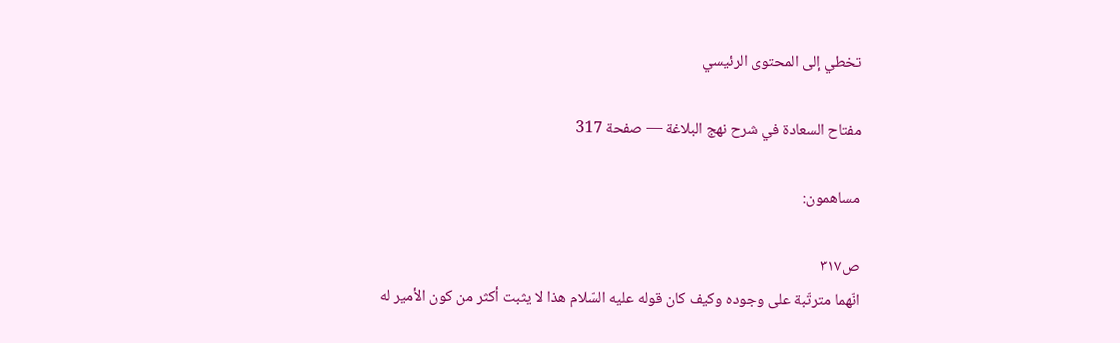تخطي إلى المحتوى الرئيسي

مفتاح السعادة في شرح نهج البلاغة — صفحة 317

مساهمون:

ص٣١٧
انّهما مترتّبة على وجوده وكيف كان قوله عليه السّلام هذا لا يثبت أكثر من كون الأمير له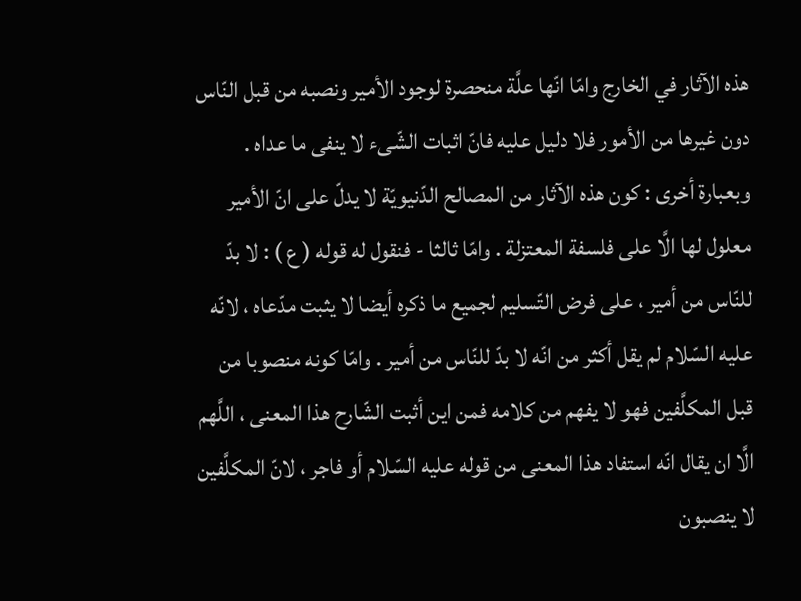هذه الآثار في الخارج وامّا انّها علَّة منحصرة لوجود الأمير ونصبه من قبل النّاس دون غيرها من الأمور فلا دليل عليه فانّ اثبات الشّىء لا ينفى ما عداه . وبعبارة أخرى : كون هذه الآثار من المصالح الدّنيويّة لا يدلّ على انّ الأمير معلول لها الَّا على فلسفة المعتزلة . وامّا ثالثا - فنقول له قوله ( ع ) : لا بدّ للنّاس من أمير ، على فرض التّسليم لجميع ما ذكره أيضا لا يثبت مدّعاه ، لانّه عليه السّلام لم يقل أكثر من انّه لا بدّ للنّاس من أمير . وامّا كونه منصوبا من قبل المكلَّفين فهو لا يفهم من كلامه فمن اين أثبت الشّارح هذا المعنى ، اللَّهم الَّا ان يقال انّه استفاد هذا المعنى من قوله عليه السّلام أو فاجر ، لانّ المكلَّفين لا ينصبون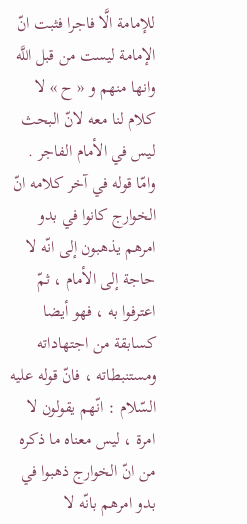للإمامة الَّا فاجرا فثبت انّ الإمامة ليست من قبل اللَّه وانها منهم و « ح » لا كلام لنا معه لانّ البحث ليس في الأمام الفاجر . وامّا قوله في آخر كلامه انّ الخوارج كانوا في بدو امرهم يذهبون إلى انّه لا حاجة إلى الأمام ، ثمّ اعترفوا به ، فهو أيضا كسابقة من اجتهاداته ومستنبطاته ، فانّ قوله عليه السّلام : انّهم يقولون لا امرة ، ليس معناه ما ذكره من انّ الخوارج ذهبوا في بدو امرهم بانّه لا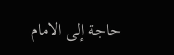حاجة إلى الامام